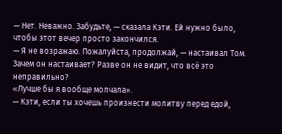— Нет. Неважно. Забудьте, — сказала Кэти. Ей нужно было, чтобы этот вечер просто закончился.
— Я не возражаю. Пожалуйста, продолжай, — настаивал Том.
Зачем он настаивает? Разве он не видит, что всё это неправильно?
«Лучше бы я вообще молчала».
— Кэти, если ты хочешь произнести молитву перед едой,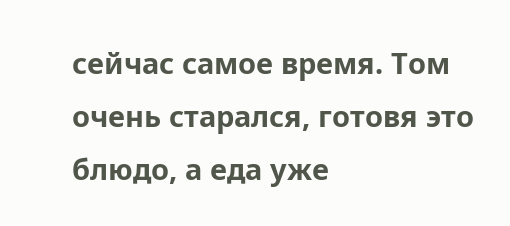сейчас самое время. Том очень старался, готовя это блюдо, а еда уже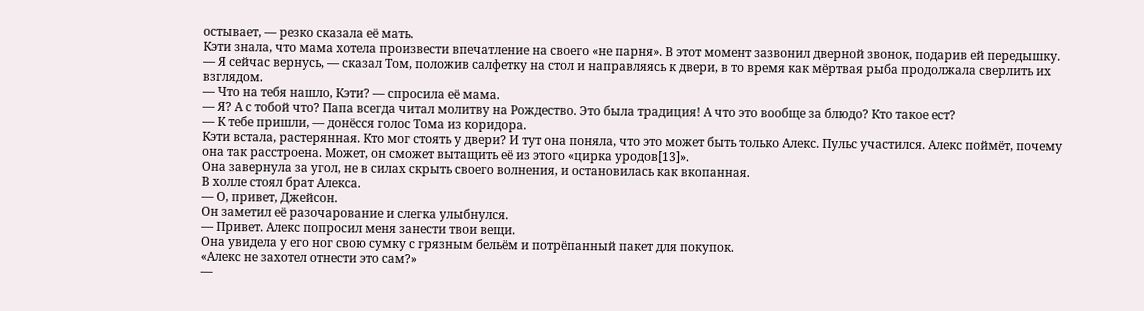остывает, — резко сказала её мать.
Кэти знала, что мама хотела произвести впечатление на своего «не парня». В этот момент зазвонил дверной звонок, подарив ей передышку.
— Я сейчас вернусь, — сказал Том, положив салфетку на стол и направляясь к двери, в то время как мёртвая рыба продолжала сверлить их взглядом.
— Что на тебя нашло, Кэти? — спросила её мама.
— Я? А с тобой что? Папа всегда читал молитву на Рождество. Это была традиция! А что это вообще за блюдо? Кто такое ест?
— К тебе пришли, — донёсся голос Тома из коридора.
Кэти встала, растерянная. Кто мог стоять у двери? И тут она поняла, что это может быть только Алекс. Пульс участился. Алекс поймёт, почему она так расстроена. Может, он сможет вытащить её из этого «цирка уродов[13]».
Она завернула за угол, не в силах скрыть своего волнения, и остановилась как вкопанная.
В холле стоял брат Алекса.
— О, привет, Джейсон.
Он заметил её разочарование и слегка улыбнулся.
— Привет. Алекс попросил меня занести твои вещи.
Она увидела у его ног свою сумку с грязным бельём и потрёпанный пакет для покупок.
«Алекс не захотел отнести это сам?»
—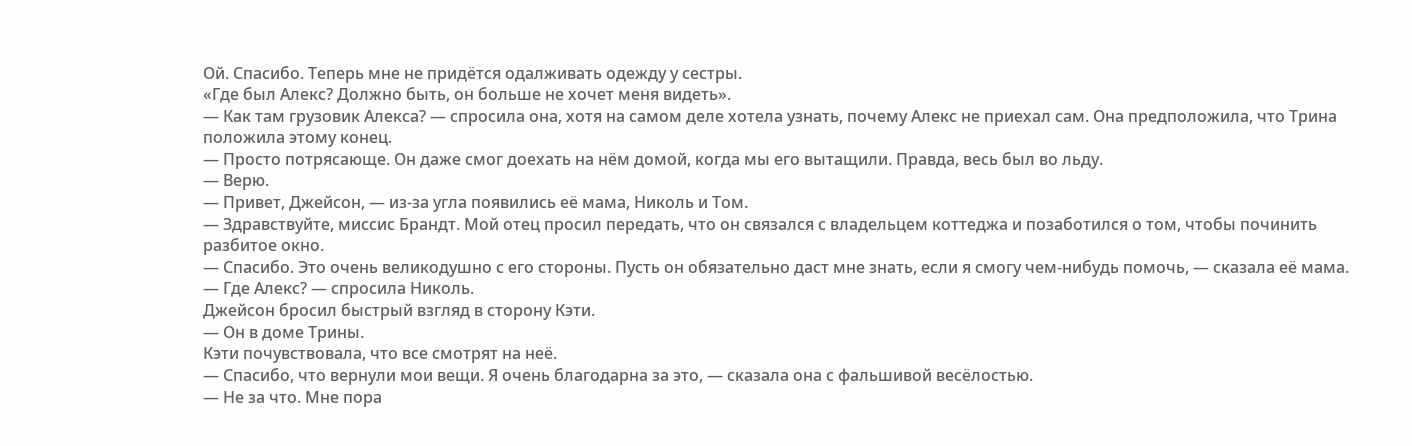Ой. Спасибо. Теперь мне не придётся одалживать одежду у сестры.
«Где был Алекс? Должно быть, он больше не хочет меня видеть».
— Как там грузовик Алекса? — спросила она, хотя на самом деле хотела узнать, почему Алекс не приехал сам. Она предположила, что Трина положила этому конец.
— Просто потрясающе. Он даже смог доехать на нём домой, когда мы его вытащили. Правда, весь был во льду.
— Верю.
— Привет, Джейсон, — из-за угла появились её мама, Николь и Том.
— Здравствуйте, миссис Брандт. Мой отец просил передать, что он связался с владельцем коттеджа и позаботился о том, чтобы починить разбитое окно.
— Спасибо. Это очень великодушно с его стороны. Пусть он обязательно даст мне знать, если я смогу чем-нибудь помочь, — сказала её мама.
— Где Алекс? — спросила Николь.
Джейсон бросил быстрый взгляд в сторону Кэти.
— Он в доме Трины.
Кэти почувствовала, что все смотрят на неё.
— Спасибо, что вернули мои вещи. Я очень благодарна за это, — сказала она с фальшивой весёлостью.
— Не за что. Мне пора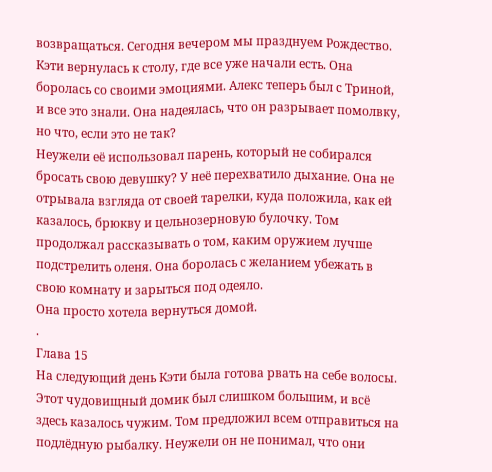возвращаться. Сегодня вечером мы празднуем Рождество.
Кэти вернулась к столу, где все уже начали есть. Она боролась со своими эмоциями. Алекс теперь был с Триной, и все это знали. Она надеялась, что он разрывает помолвку, но что, если это не так?
Неужели её использовал парень, который не собирался бросать свою девушку? У неё перехватило дыхание. Она не отрывала взгляда от своей тарелки, куда положила, как ей казалось, брюкву и цельнозерновую булочку. Том продолжал рассказывать о том, каким оружием лучше подстрелить оленя. Она боролась с желанием убежать в свою комнату и зарыться под одеяло.
Она просто хотела вернуться домой.
.
Глава 15
На следующий день Кэти была готова рвать на себе волосы. Этот чудовищный домик был слишком большим, и всё здесь казалось чужим. Том предложил всем отправиться на подлёдную рыбалку. Неужели он не понимал, что они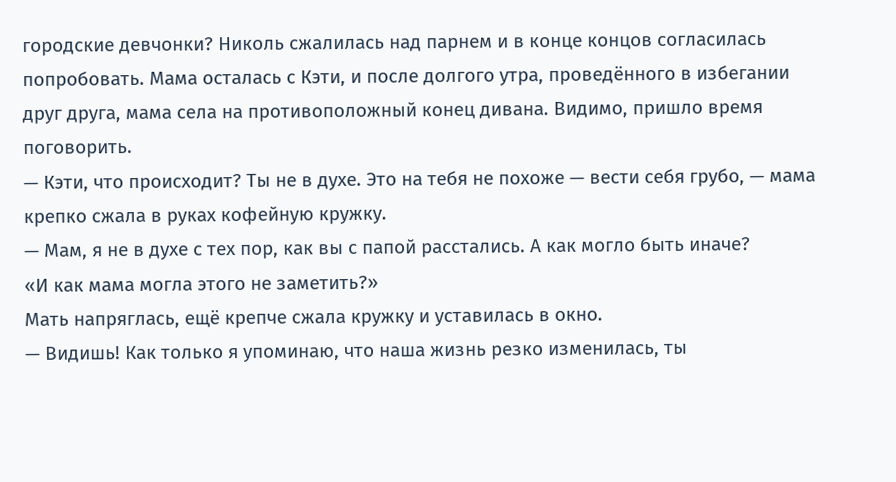городские девчонки? Николь сжалилась над парнем и в конце концов согласилась попробовать. Мама осталась с Кэти, и после долгого утра, проведённого в избегании друг друга, мама села на противоположный конец дивана. Видимо, пришло время поговорить.
— Кэти, что происходит? Ты не в духе. Это на тебя не похоже — вести себя грубо, — мама крепко сжала в руках кофейную кружку.
— Мам, я не в духе с тех пор, как вы с папой расстались. А как могло быть иначе?
«И как мама могла этого не заметить?»
Мать напряглась, ещё крепче сжала кружку и уставилась в окно.
— Видишь! Как только я упоминаю, что наша жизнь резко изменилась, ты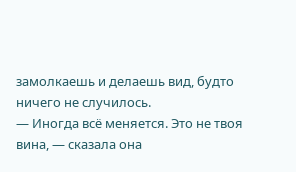замолкаешь и делаешь вид, будто ничего не случилось.
— Иногда всё меняется. Это не твоя вина, — сказала она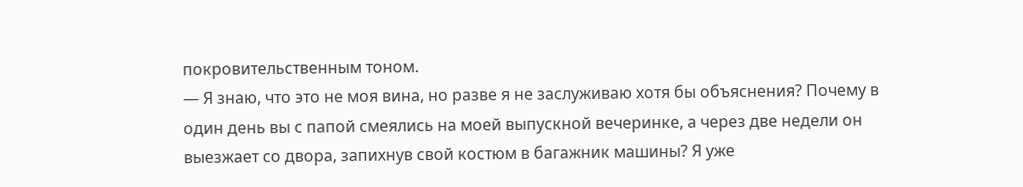покровительственным тоном.
— Я знаю, что это не моя вина, но разве я не заслуживаю хотя бы объяснения? Почему в один день вы с папой смеялись на моей выпускной вечеринке, а через две недели он выезжает со двора, запихнув свой костюм в багажник машины? Я уже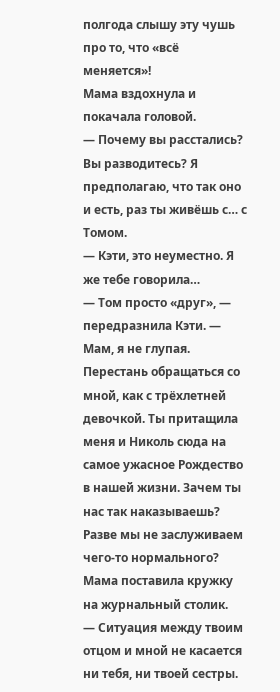полгода слышу эту чушь про то, что «всё меняется»!
Мама вздохнула и покачала головой.
— Почему вы расстались? Вы разводитесь? Я предполагаю, что так оно и есть, раз ты живёшь с… с Томом.
— Кэти, это неуместно. Я же тебе говорила…
— Том просто «друг», — передразнила Кэти. — Мам, я не глупая. Перестань обращаться со мной, как с трёхлетней девочкой. Ты притащила меня и Николь сюда на самое ужасное Рождество в нашей жизни. Зачем ты нас так наказываешь? Разве мы не заслуживаем чего-то нормального?
Мама поставила кружку на журнальный столик.
— Ситуация между твоим отцом и мной не касается ни тебя, ни твоей сестры.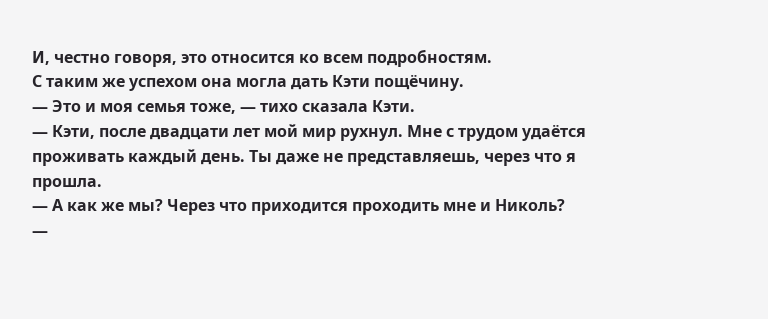И, честно говоря, это относится ко всем подробностям.
С таким же успехом она могла дать Кэти пощёчину.
— Это и моя семья тоже, — тихо сказала Кэти.
— Кэти, после двадцати лет мой мир рухнул. Мне с трудом удаётся проживать каждый день. Ты даже не представляешь, через что я прошла.
— А как же мы? Через что приходится проходить мне и Николь?
—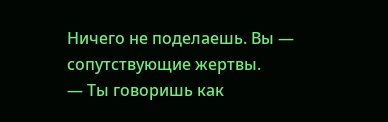Ничего не поделаешь. Вы — сопутствующие жертвы.
— Ты говоришь как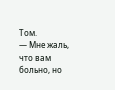Том.
— Мне жаль, что вам больно, но